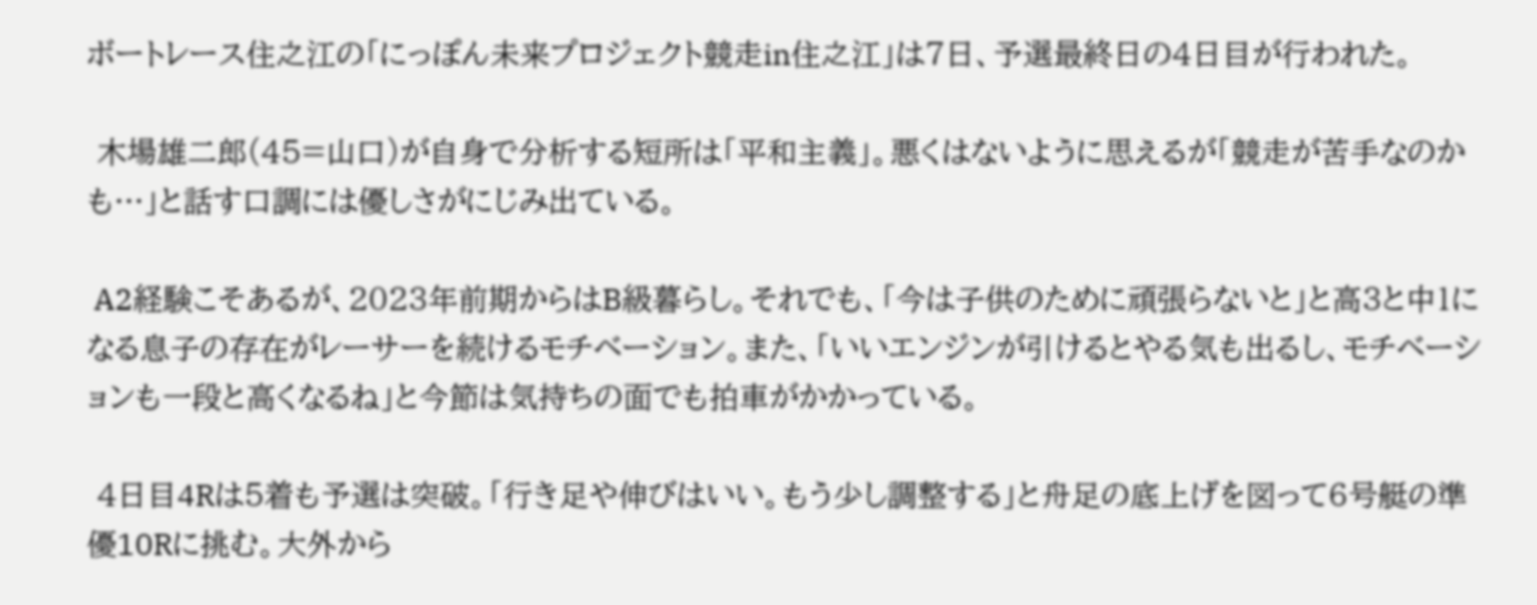ボートレース住之江の「にっぽん未来プロジェクト競走in住之江」は7日、予選最終日の4日目が行われた。

 木場雄二郎(45=山口)が自身で分析する短所は「平和主義」。悪くはないように思えるが「競走が苦手なのかも…」と話す口調には優しさがにじみ出ている。

 A2経験こそあるが、2023年前期からはB級暮らし。それでも、「今は子供のために頑張らないと」と高3と中1になる息子の存在がレーサーを続けるモチベーション。また、「いいエンジンが引けるとやる気も出るし、モチベーションも一段と高くなるね」と今節は気持ちの面でも拍車がかかっている。

 4日目4Rは5着も予選は突破。「行き足や伸びはいい。もう少し調整する」と舟足の底上げを図って6号艇の準優10Rに挑む。大外から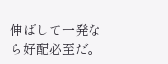伸ばして一発なら好配必至だ。